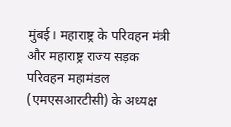मुंबई। महाराष्ट्र के परिवहन मंत्री और महाराष्ट्र राज्य सड़क परिवहन महामंडल (एमएसआरटीसी) के अध्यक्ष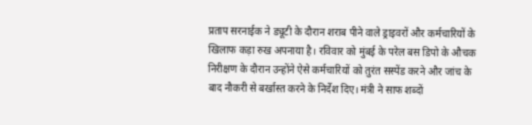प्रताप सरनाईक ने ड्यूटी के दौरान शराब पीने वाले ड्राइवरों और कर्मचारियों के खिलाफ कड़ा रुख अपनाया है। रविवार को मुंबई के परेल बस डिपो के औचक निरीक्षण के दौरान उन्होंने ऐसे कर्मचारियों को तुरंत सस्पेंड करने और जांच के बाद नौकरी से बर्खास्त करने के निर्देश दिए। मंत्री ने साफ शब्दों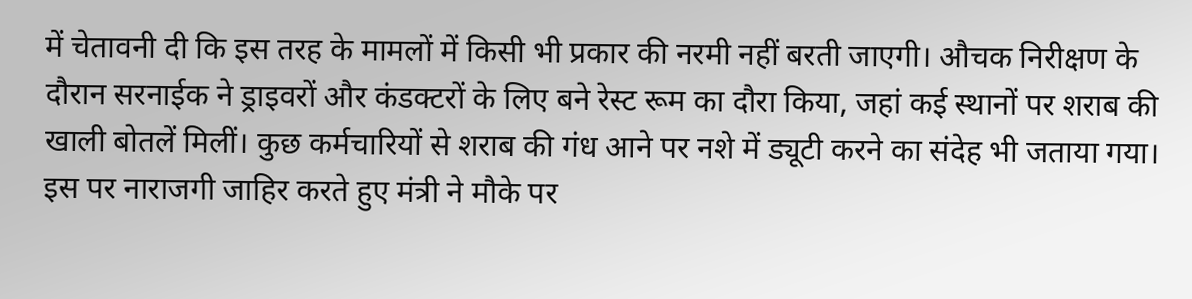में चेतावनी दी कि इस तरह के मामलों में किसी भी प्रकार की नरमी नहीं बरती जाएगी। औचक निरीक्षण के दौरान सरनाईक ने ड्राइवरों और कंडक्टरों के लिए बने रेस्ट रूम का दौरा किया, जहां कई स्थानों पर शराब की खाली बोतलें मिलीं। कुछ कर्मचारियों से शराब की गंध आने पर नशे में ड्यूटी करने का संदेह भी जताया गया। इस पर नाराजगी जाहिर करते हुए मंत्री ने मौके पर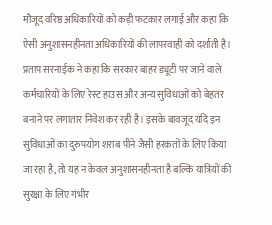मौजूद वरिष्ठ अधिकारियों को कड़ी फटकार लगाई और कहा कि ऐसी अनुशासनहीनता अधिकारियों की लापरवाही को दर्शाती है। प्रताप सरनाईक ने कहा कि सरकार बाहर ड्यूटी पर जाने वाले कर्मचारियों के लिए रेस्ट हाउस और अन्य सुविधाओं को बेहतर बनाने पर लगातार निवेश कर रही है। इसके बावजूद यदि इन सुविधाओं का दुरुपयोग शराब पीने जैसी हरकतों के लिए किया जा रहा है, तो यह न केवल अनुशासनहीनता है बल्कि यात्रियों की सुरक्षा के लिए गंभीर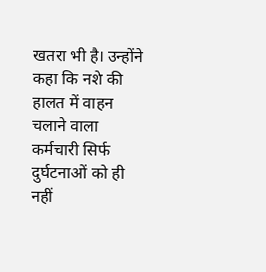खतरा भी है। उन्होंने कहा कि नशे की हालत में वाहन चलाने वाला कर्मचारी सिर्फ दुर्घटनाओं को ही नहीं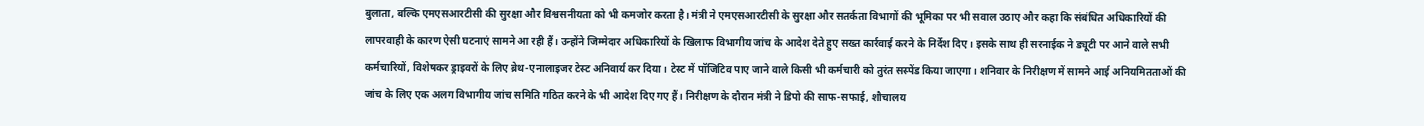बुलाता, बल्कि एमएसआरटीसी की सुरक्षा और विश्वसनीयता को भी कमजोर करता है। मंत्री ने एमएसआरटीसी के सुरक्षा और सतर्कता विभागों की भूमिका पर भी सवाल उठाए और कहा कि संबंधित अधिकारियों की लापरवाही के कारण ऐसी घटनाएं सामने आ रही हैं। उन्होंने जिम्मेदार अधिकारियों के खिलाफ विभागीय जांच के आदेश देते हुए सख्त कार्रवाई करने के निर्देश दिए। इसके साथ ही सरनाईक ने ड्यूटी पर आने वाले सभी कर्मचारियों, विशेषकर ड्राइवरों के लिए ब्रेथ-एनालाइजर टेस्ट अनिवार्य कर दिया। टेस्ट में पॉजिटिव पाए जाने वाले किसी भी कर्मचारी को तुरंत सस्पेंड किया जाएगा। शनिवार के निरीक्षण में सामने आई अनियमितताओं की जांच के लिए एक अलग विभागीय जांच समिति गठित करने के भी आदेश दिए गए हैं। निरीक्षण के दौरान मंत्री ने डिपो की साफ-सफाई, शौचालय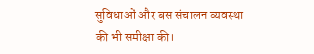सुविधाओं और बस संचालन व्यवस्था की भी समीक्षा की।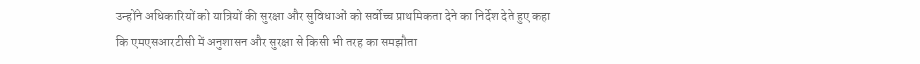उन्होंने अधिकारियों को यात्रियों की सुरक्षा और सुविधाओं को सर्वोच्च प्राथमिकता देने का निर्देश देते हुए कहा कि एमएसआरटीसी में अनुशासन और सुरक्षा से किसी भी तरह का समझौता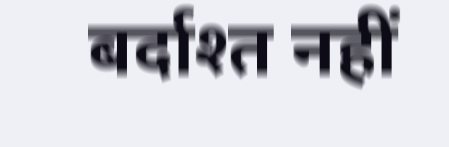बर्दाश्त नहीं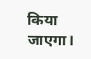किया जाएगा।